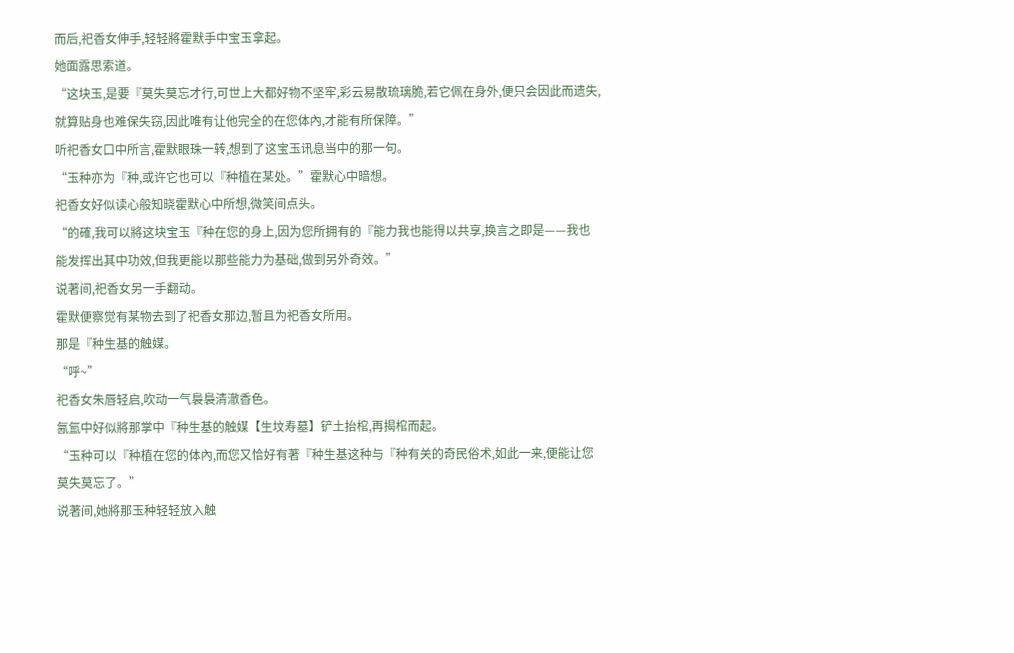而后,祀香女伸手,轻轻將霍默手中宝玉拿起。
她面露思索道。
“这块玉,是要『莫失莫忘才行,可世上大都好物不坚牢,彩云易散琉璃脆,若它佩在身外,便只会因此而遗失,就算贴身也难保失窃,因此唯有让他完全的在您体內,才能有所保障。”
听祀香女口中所言,霍默眼珠一转,想到了这宝玉讯息当中的那一句。
“玉种亦为『种,或许它也可以『种植在某处。”霍默心中暗想。
祀香女好似读心般知晓霍默心中所想,微笑间点头。
“的確,我可以將这块宝玉『种在您的身上,因为您所拥有的『能力我也能得以共享,换言之即是——我也能发挥出其中功效,但我更能以那些能力为基础,做到另外奇效。”
说著间,祀香女另一手翻动。
霍默便察觉有某物去到了祀香女那边,暂且为祀香女所用。
那是『种生基的触媒。
“呼~”
祀香女朱唇轻启,吹动一气裊裊清澈香色。
氤氳中好似將那掌中『种生基的触媒【生坟寿墓】铲土抬棺,再揭棺而起。
“玉种可以『种植在您的体內,而您又恰好有著『种生基这种与『种有关的奇民俗术,如此一来,便能让您莫失莫忘了。”
说著间,她將那玉种轻轻放入触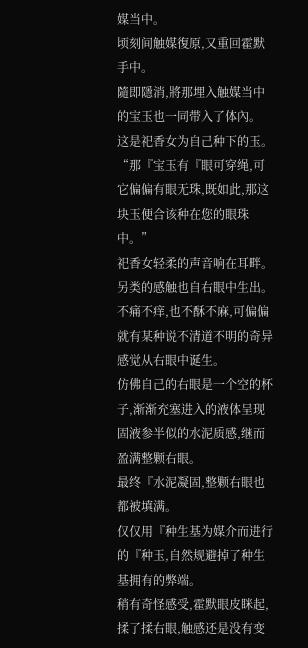媒当中。
顷刻间触媒復原,又重回霍默手中。
隨即隱消,將那埋入触媒当中的宝玉也一同带入了体內。
这是祀香女为自己种下的玉。
“那『宝玉有『眼可穿绳,可它偏偏有眼无珠,既如此,那这块玉便合该种在您的眼珠中。”
祀香女轻柔的声音响在耳畔。
另类的感触也自右眼中生出。
不痛不痒,也不酥不麻,可偏偏就有某种说不清道不明的奇异感觉从右眼中诞生。
仿佛自己的右眼是一个空的杯子,渐渐充塞进入的液体呈现固液参半似的水泥质感,继而盈满整颗右眼。
最终『水泥凝固,整颗右眼也都被填满。
仅仅用『种生基为媒介而进行的『种玉,自然规避掉了种生基拥有的弊端。
稍有奇怪感受,霍默眼皮眯起,揉了揉右眼,触感还是没有变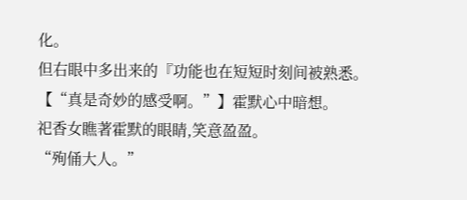化。
但右眼中多出来的『功能也在短短时刻间被熟悉。
【“真是奇妙的感受啊。”】霍默心中暗想。
祀香女瞧著霍默的眼睛,笑意盈盈。
“殉俑大人。”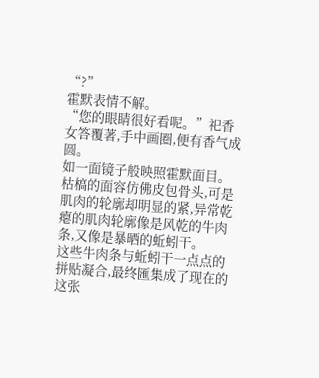“?”
霍默表情不解。
“您的眼睛很好看呢。”祀香女答覆著,手中画圈,便有香气成圆。
如一面镜子般映照霍默面目。
枯槁的面容仿佛皮包骨头,可是肌肉的轮廓却明显的紧,异常乾瘪的肌肉轮廓像是风乾的牛肉条,又像是暴晒的蚯蚓干。
这些牛肉条与蚯蚓干一点点的拼贴凝合,最终匯集成了现在的这张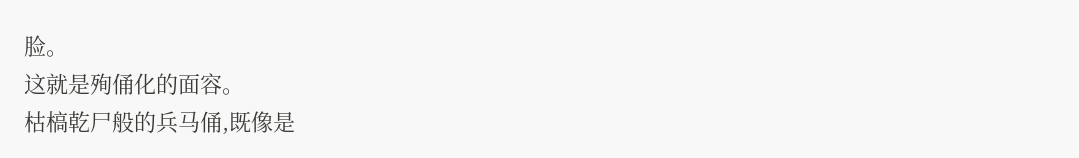脸。
这就是殉俑化的面容。
枯槁乾尸般的兵马俑,既像是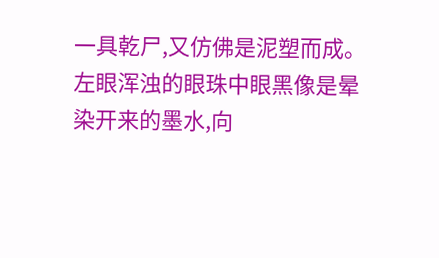一具乾尸,又仿佛是泥塑而成。
左眼浑浊的眼珠中眼黑像是晕染开来的墨水,向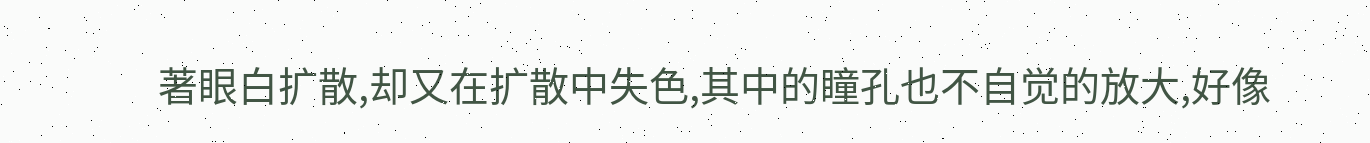著眼白扩散,却又在扩散中失色,其中的瞳孔也不自觉的放大,好像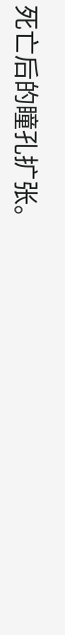死亡后的瞳孔扩张。